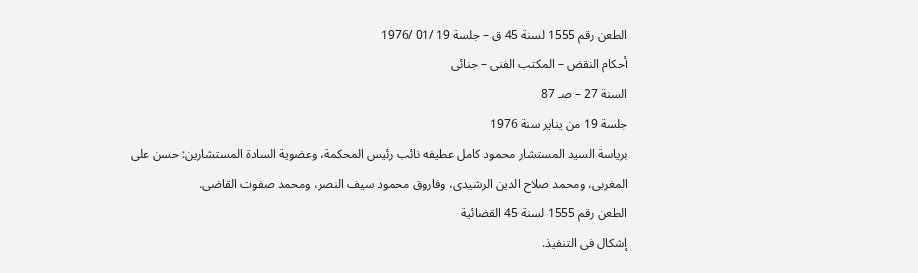الطعن رقم 1555 لسنة 45 ق – جلسة 19 /01 /1976
أحكام النقض – المكتب الفنى – جنائى
السنة 27 – صـ 87
جلسة 19 من يناير سنة 1976
برياسة السيد المستشار محمود كامل عطيفه نائب رئيس المحكمة، وعضوية السادة المستشارين: حسن على المغربى، ومحمد صلاح الدين الرشيدى، وفاروق محمود سيف النصر، ومحمد صفوت القاضى.
الطعن رقم 1555 لسنة 45 القضائية
إشكال فى التنفيذ.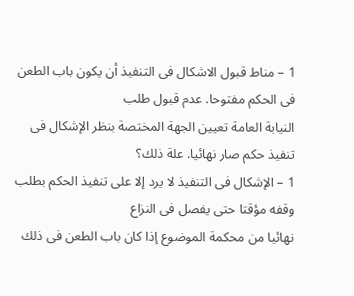1 – مناط قبول الاشكال فى التنفيذ أن يكون باب الطعن فى الحكم مفتوحا. عدم قبول طلب
النيابة العامة تعيين الجهة المختصة بنظر الإشكال فى تنفيذ حكم صار نهائيا. علة ذلك؟
1 – الإشكال فى التنفيذ لا يرد إلا على تنفيذ الحكم بطلب وقفه مؤقتا حتى يفصل فى النزاع
نهائيا من محكمة الموضوع إذا كان باب الطعن فى ذلك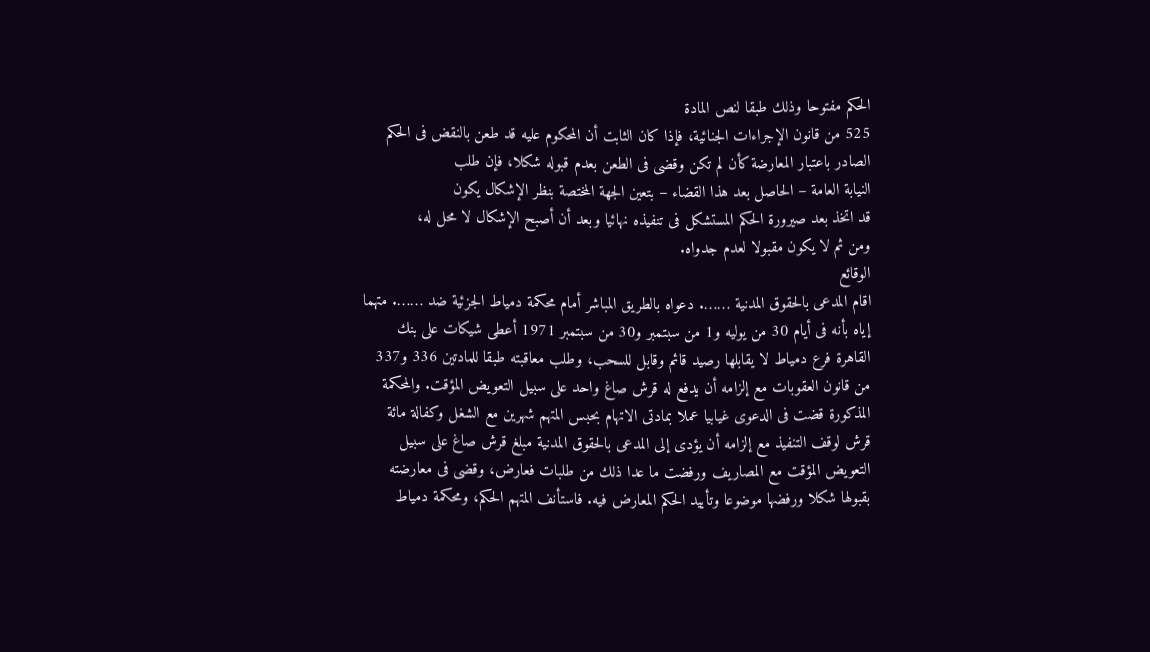الحكم مفتوحا وذلك طبقا لنص المادة
525 من قانون الإجراءات الجنائية، فإذا كان الثابت أن المحكوم عليه قد طعن بالنقض فى الحكم الصادر باعتبار المعارضة كأن لم تكن وقضى فى الطعن بعدم قبوله شكلا، فإن طلب
النيابة العامة – الحاصل بعد هذا القضاء – بتعين الجهة المختصة بنظر الإشكال يكون
قد اتخذ بعد صيرورة الحكم المستشكل فى تنفيذه نهائيا وبعد أن أصبح الإشكال لا محل له،
ومن ثم لا يكون مقبولا لعدم جدواه.
الوقائع
اقام المدعى بالحقوق المدنية ……. دعواه بالطريق المباشر أمام محكمة دمياط الجزئية ضد ……. متهما إياه بأنه فى أيام 30 من يوليه و1 من سبتمبر و30 من سبتمبر 1971 أعطى شيكات على بنك القاهرة فرع دمياط لا يقابلها رصيد قائم وقابل للسحب، وطلب معاقبته طبقا للمادتين 336 و337 من قانون العقوبات مع إلزامه أن يدفع له قرش صاغ واحد على سبيل التعويض المؤقت. والمحكمة المذكورة قضت فى الدعوى غيابيا عملا بمادتى الاتهام بحبس المتهم شهرين مع الشغل وكفالة مائة قرش لوقف التنفيذ مع إلزامه أن يؤدى إلى المدعى بالحقوق المدنية مبلغ قرش صاغ على سبيل التعويض المؤقت مع المصاريف ورفضت ما عدا ذلك من طلبات فعارض، وقضى فى معارضته بقبولها شكلا ورفضها موضوعا وتأييد الحكم المعارض فيه. فاستأنف المتهم الحكم، ومحكمة دمياط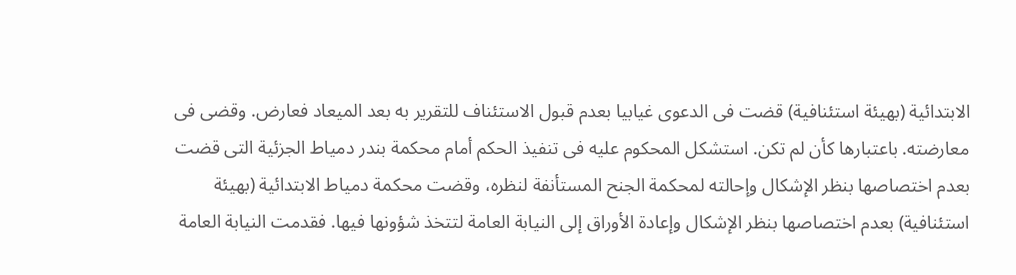الابتدائية (بهيئة استئنافية) قضت فى الدعوى غيابيا بعدم قبول الاستئناف للتقرير به بعد الميعاد فعارض. وقضى فى معارضته. باعتبارها كأن لم تكن. استشكل المحكوم عليه فى تنفيذ الحكم أمام محكمة بندر دمياط الجزئية التى قضت بعدم اختصاصها بنظر الإشكال وإحالته لمحكمة الجنح المستأنفة لنظره، وقضت محكمة دمياط الابتدائية (بهيئة استئنافية) بعدم اختصاصها بنظر الإشكال وإعادة الأوراق إلى النيابة العامة لتتخذ شؤونها فيها. فقدمت النيابة العامة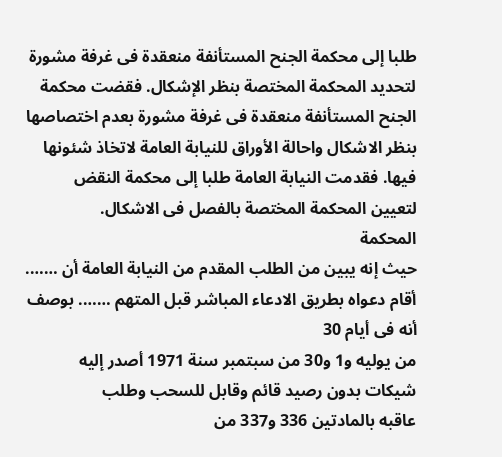طلبا إلى محكمة الجنح المستأنفة منعقدة فى غرفة مشورة لتحديد المحكمة المختصة بنظر الإشكال. فقضت محكمة الجنح المستأنفة منعقدة فى غرفة مشورة بعدم اختصاصها بنظر الاشكال واحالة الأوراق للنيابة العامة لاتخاذ شئونها فيها. فقدمت النيابة العامة طلبا إلى محكمة النقض لتعيين المحكمة المختصة بالفصل فى الاشكال.
المحكمة
حيث إنه يبين من الطلب المقدم من النيابة العامة أن …….
أقام دعواه بطريق الادعاء المباشر قبل المتهم ……. بوصف أنه فى أيام 30
من يوليه و1 و30 من سبتمبر سنة 1971 أصدر إليه شيكات بدون رصيد قائم وقابل للسحب وطلب
عاقبه بالمادتين 336 و337 من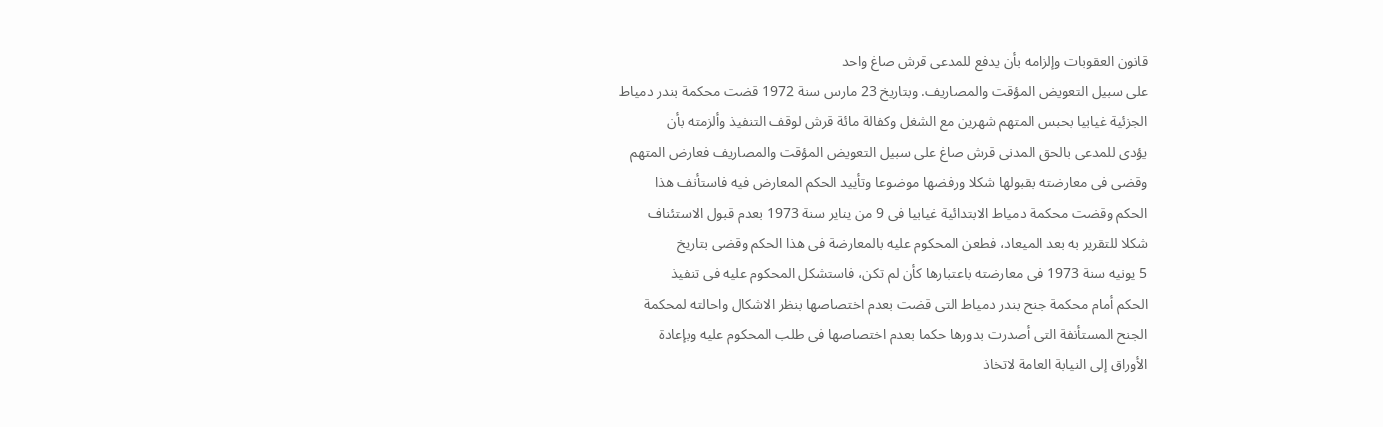قانون العقوبات وإلزامه بأن يدفع للمدعى قرش صاغ واحد
على سبيل التعويض المؤقت والمصاريف. وبتاريخ 23 مارس سنة 1972 قضت محكمة بندر دمياط
الجزئية غيابيا بحبس المتهم شهرين مع الشغل وكفالة مائة قرش لوقف التنفيذ وألزمته بأن
يؤدى للمدعى بالحق المدنى قرش صاغ على سبيل التعويض المؤقت والمصاريف فعارض المتهم
وقضى فى معارضته بقبولها شكلا ورفضها موضوعا وتأييد الحكم المعارض فيه فاستأنف هذا
الحكم وقضت محكمة دمياط الابتدائية غيابيا فى 9 من يناير سنة 1973 بعدم قبول الاستئناف
شكلا للتقرير به بعد الميعاد، فطعن المحكوم عليه بالمعارضة فى هذا الحكم وقضى بتاريخ
5 يونيه سنة 1973 فى معارضته باعتبارها كأن لم تكن، فاستشكل المحكوم عليه فى تنفيذ
الحكم أمام محكمة جنح بندر دمياط التى قضت بعدم اختصاصها بنظر الاشكال واحالته لمحكمة
الجنح المستأنفة التى أصدرت بدورها حكما بعدم اختصاصها فى طلب المحكوم عليه وبإعادة
الأوراق إلى النيابة العامة لاتخاذ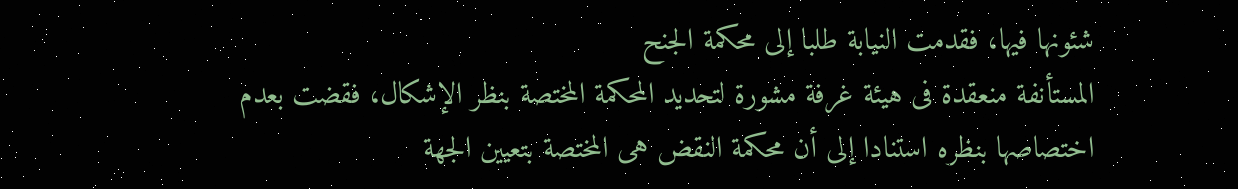شئونها فيها، فقدمت النيابة طلبا إلى محكمة الجنح
المستأنفة منعقدة فى هيئة غرفة مشورة لتحديد المحكمة المختصة بنظر الإشكال، فقضت بعدم
اختصاصها بنظره استنادا إلى أن محكمة النقض هى المختصة بتعيين الجهة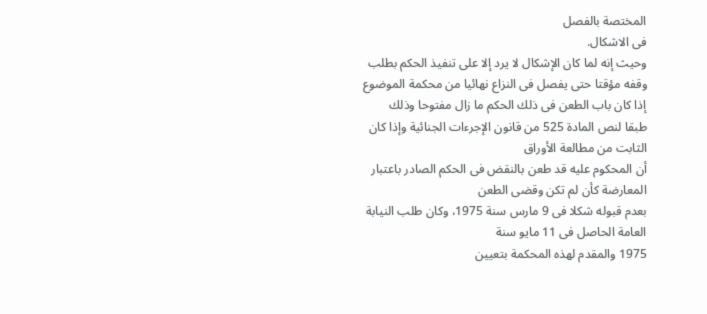المختصة بالفصل
فى الاشكال.
وحيث إنه لما كان الإشكال لا يرد إلا على تنفيذ الحكم بطلب وقفه مؤقتا حتى يفصل فى النزاع نهائيا من محكمة الموضوع إذا كان باب الطعن فى ذلك الحكم ما زال مفتوحا وذلك
طبقا لنص المادة 525 من قانون الإجرءات الجنائية وإذا كان الثابت من مطالعة الأوراق
أن المحكوم عليه قد طعن بالنقض فى الحكم الصادر باعتبار المعارضة كأن لم تكن وقضى الطعن
بعدم قبوله شكلا فى 9 مارس سنة 1975، وكان طلب النيابة العامة الحاصل فى 11 مايو سنة
1975 والمقدم لهذه المحكمة بتعيين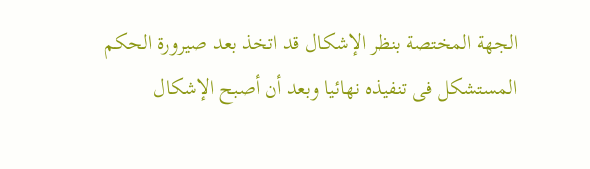الجهة المختصة بنظر الإشكال قد اتخذ بعد صيرورة الحكم
المستشكل فى تنفيذه نهائيا وبعد أن أصبح الإشكال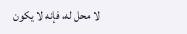لا محل له، فإنه لا يكون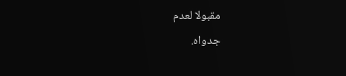مقبولا لعدم
جدواه.